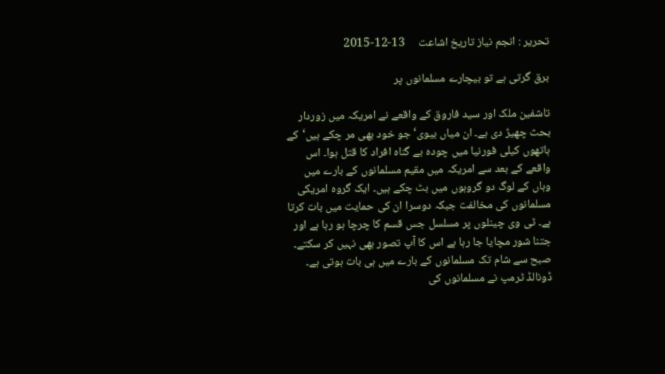تحریر : انجم نیاز تاریخ اشاعت     13-12-2015

برق گرتی ہے تو بیچارے مسلمانوں پر

تاشفین ملک اور سید فاروق کے واقعے نے امریکہ میں زوردار بحث چھیڑ دی ہے۔ ان میاں بیوی‘ جو خود بھی مر چکے ہیں‘کے ہاتھوں کیلی فورنیا میں چودہ بے گناہ افراد کا قتل ہوا۔ اس واقعے کے بعد سے امریکہ میں مقیم مسلمانوں کے بارے میں وہاں کے لوگ دو گروہوں میں بٹ چکے ہیں۔ ایک گروہ امریکی مسلمانوں کی مخالفت جبکہ دوسرا ان کی حمایت میں بات کرتا ہے۔ ٹی وی چینلوں پر مسلسل جس قسم کا چرچا ہو رہا ہے اور جتنا شور مچایا جا رہا ہے اس کا آپ تصور بھی نہیں کر سکتے۔ صبح سے شام تک مسلمانوں کے بارے میں ہی بات ہوتی ہے۔ ڈونالڈ ٹرمپ نے مسلمانوں کی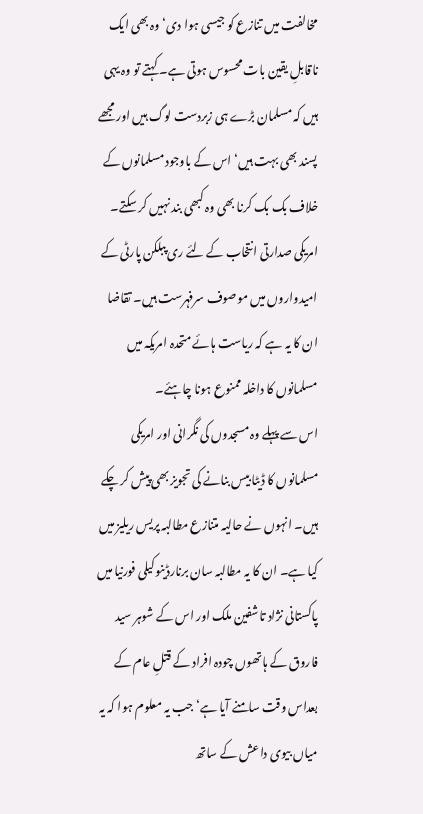مخالفت میں تنازع کو جیسی ہوا دی‘ وہ بھی ایک ناقابلِ یقین بات محسوس ہوتی ہے۔ کہتے تو وہ یہی ہیں کہ مسلمان بڑے ہی زبردست لوگ ہیں اور مجھے پسند بھی بہت ہیں‘ اس کے باوجود مسلمانوں کے خلاف بک بک کرنا بھی وہ کبھی بند نہیں کر سکتے۔ امریکی صدارتی انتخاب کے لئے ری پبلکن پارٹی کے امیدواروں میں موصوف سرفہرست ہیں۔ تقاضا ان کا یہ ہے کہ ریاست ہائے متحدہ امریکہ میں مسلمانوں کا داخلہ ممنوع ہونا چاہئے۔
اس سے پہلے وہ مسجدوں کی نگرانی اور امریکی مسلمانوں کا ڈیٹا بیس بنانے کی تجویز بھی پیش کر چکے ہیں۔ انہوں نے حالیہ متنازع مطالبہ پریس ریلیز میں کیا ہے۔ ان کا یہ مطالبہ سان برنارڈینو کیلی فورنیا میں پاکستانی نژاد تاشفین ملک اور اس کے شوہر سید فاروق کے ہاتھوں چودہ افراد کے قتلِ عام کے بعداس وقت سامنے آیا ہے‘ جب یہ معلوم ہوا کہ یہ میاں بیوی داعش کے ساتھ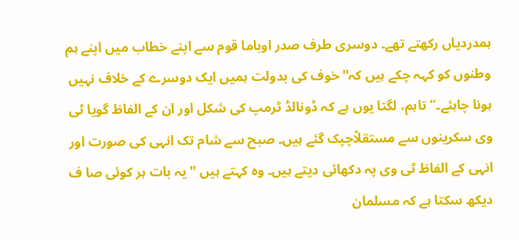ہمدردیاں رکھتے تھے۔ دوسری طرف صدر اوباما قوم سے اپنے خطاب میں اپنے ہم وطنوں کو کہہ چکے ہیں کہ''خوف کی بدولت ہمیں ایک دوسرے کے خلاف نہیں ہونا چاہئے۔‘‘تاہم، لگتا یوں ہے کہ ڈونالڈ ٹرمپ کی شکل اور ان کے الفاظ گویا ٹی وی سکرینوں سے مستقلاًچپک گئے ہیں۔ صبح سے شام تک انہی کی صورت اور انہی کے الفاظ ٹی وی پہ دکھائی دیتے ہیں۔ وہ کہتے ہیں '' یہ بات ہر کوئی صا ف دیکھ سکتا ہے کہ مسلمان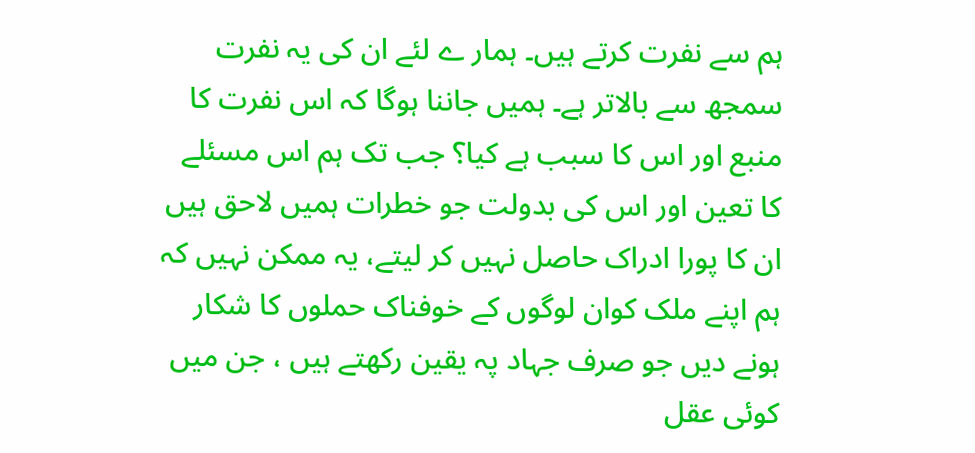ہم سے نفرت کرتے ہیں۔ ہمار ے لئے ان کی یہ نفرت سمجھ سے بالاتر ہے۔ ہمیں جاننا ہوگا کہ اس نفرت کا منبع اور اس کا سبب ہے کیا؟ جب تک ہم اس مسئلے کا تعین اور اس کی بدولت جو خطرات ہمیں لاحق ہیں ان کا پورا ادراک حاصل نہیں کر لیتے، یہ ممکن نہیں کہ ہم اپنے ملک کوان لوگوں کے خوفناک حملوں کا شکار ہونے دیں جو صرف جہاد پہ یقین رکھتے ہیں ، جن میں کوئی عقل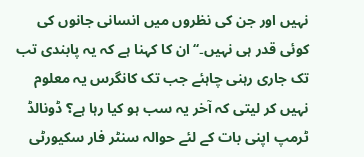نہیں اور جن کی نظروں میں انسانی جانوں کی کوئی قدر ہی نہیں۔‘‘ ان کا کہنا ہے کہ یہ پابندی تب تک جاری رہنی چاہئے جب تک کانگرس یہ معلوم نہیں کر لیتی کہ آخر یہ سب ہو کیا رہا ہے؟ ڈونالڈ ٹرمپ اپنی بات کے لئے حوالہ سنٹر فار سکیورٹی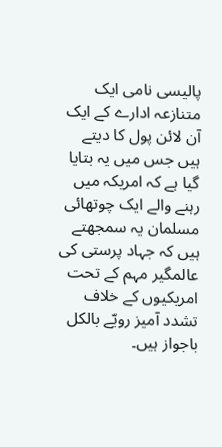پالیسی نامی ایک متنازعہ ادارے کے ایک آن لائن پول کا دیتے ہیں جس میں یہ بتایا گیا ہے کہ امریکہ میں رہنے والے ایک چوتھائی مسلمان یہ سمجھتے ہیں کہ جہاد پرستی کی عالمگیر مہم کے تحت امریکیوں کے خلاف تشدد آمیز رویّے بالکل باجواز ہیں۔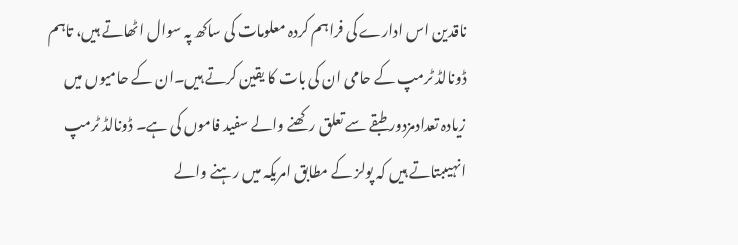ناقدین اس ادارے کی فراہم کردہ معلومات کی ساکھ پہ سوال اٹھاتے ہیں، تاہم ڈونالڈ ٹرمپ کے حامی ان کی بات کا یقین کرتے ہیں۔ان کے حامیوں میں زیادہ تعدادمزدور طبقے سے تعلق رکھنے والے سفید فاموں کی ہے۔ ڈونالڈ ٹرمپ انہیںبتاتے ہیں کہ پولز کے مطابق امریکہ میں رہنے والے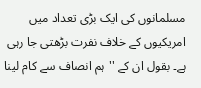مسلمانوں کی ایک بڑی تعداد میں امریکیوں کے خلاف نفرت بڑھتی جا رہی ہے۔ بقول ان کے ''ہم انصاف سے کام لینا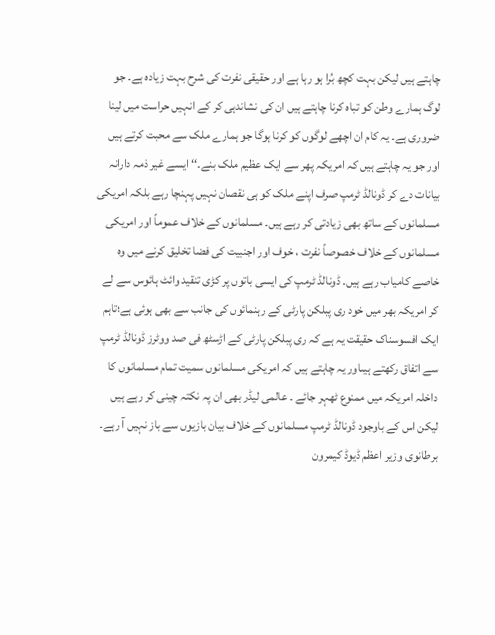چاہتے ہیں لیکن بہت کچھ بُرا ہو رہا ہے اور حقیقی نفرت کی شرح بہت زیادہ ہے۔ جو لوگ ہمارے وطن کو تباہ کرنا چاہتے ہیں ان کی نشاندہی کر کے انہیں حراست میں لینا ضروری ہے۔ یہ کام ان اچھے لوگوں کو کرنا ہوگا جو ہمارے ملک سے محبت کرتے ہیں اور جو یہ چاہتے ہیں کہ امریکہ پھر سے ایک عظیم ملک بنے۔‘‘ ایسے غیر ذمہ دارانہ بیانات دے کر ڈونالڈ ٹرمپ صرف اپنے ملک کو ہی نقصان نہیں پہنچا رہے بلکہ امریکی مسلمانوں کے ساتھ بھی زیادتی کر رہے ہیں۔ مسلمانوں کے خلاف عموماً اور امریکی مسلمانوں کے خلاف خصوصاً نفرت ، خوف اور اجنبیت کی فضا تخلیق کرنے میں وہ خاصے کامیاب رہے ہیں۔ ڈونالڈ ٹرمپ کی ایسی باتوں پر کڑی تنقید وائٹ ہائوس سے لے کر امریکہ بھر میں خود ری پبلکن پارٹی کے رہنمائوں کی جانب سے بھی ہوئی ہے؛تاہم ایک افسوسناک حقیقت یہ ہے کہ ری پبلکن پارٹی کے اڑسٹھ فی صد ووٹرز ڈونالڈ ٹرمپ سے اتفاق رکھتے ہیںاور یہ چاہتے ہیں کہ امریکی مسلمانوں سمیت تمام مسلمانوں کا داخلہ امریکہ میں ممنوع ٹھہر جائے ۔ عالمی لیڈر بھی ان پہ نکتہ چینی کر رہے ہیں لیکن اس کے باوجود ڈونالڈ ٹرمپ مسلمانوں کے خلاف بیان بازیوں سے باز نہیں آ رہے۔ برطانوی وزیر اعظم ڈیوڈ کیمرون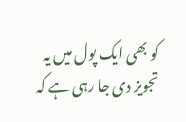کو بھی ایک پول میں یہ تجویز دی جا رہی ہے کہ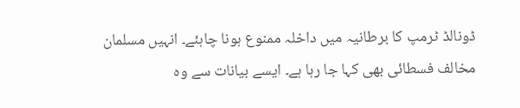ڈونالڈ ٹرمپ کا برطانیہ میں داخلہ ممنوع ہونا چاہئے۔ انہیں مسلمان مخالف فسطائی بھی کہا جا رہا ہے۔ ایسے بیانات سے وہ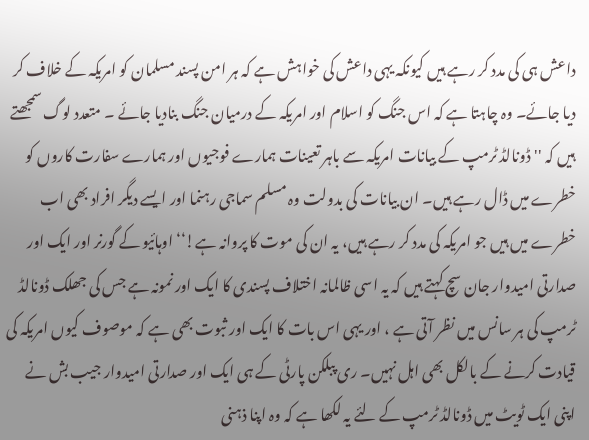داعش ہی کی مدد کر رہے ہیں کیونکہ یہی داعش کی خواہش ہے کہ ہر امن پسند مسلمان کو امریکہ کے خلاف کر دیا جائے۔ وہ چاہتا ہے کہ اس جنگ کو اسلام اور امریکہ کے درمیان جنگ بنادیا جائے ۔ متعدد لوگ سمجھتے ہیں کہ ''ڈونالڈ ٹرمپ کے بیانات امریکہ سے باہر تعینات ہمارے فوجیوں اور ہمارے سفارت کاروں کو خطرے میں ڈال رہے ہیں۔ ان بیانات کی بدولت وہ مسلم سماجی رہنما اور ایسے دیگر افراد بھی اب خطرے میں ہیں جو امریکہ کی مدد کر رہے ہیں، یہ ان کی موت کا پروانہ ہے!‘‘ اوہائیو کے گورنر اور ایک اور صدارتی امیدوار جان سچ کہتے ہیں کہ یہ اسی ظالمانہ اختلاف پسندی کا ایک اور نمونہ ہے جس کی جھلک ڈونالڈ ٹرمپ کی ہر سانس میں نظر آتی ہے ، اور یہی اس بات کا ایک اور ثبوت بھی ہے کہ موصوف کیوں امریکہ کی قیادت کرنے کے بالکل بھی اہل نہیں۔ ری پبلکن پارٹی کے ہی ایک اور صدارتی امیدوار جیب بش نے اپنی ایک ٹویٹ میں ڈونالڈ ٹرمپ کے لئے یہ لکھا ہے کہ وہ اپنا ذہنی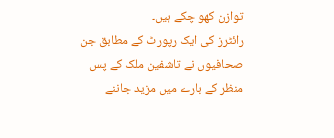توازن کھو چکے ہیں۔
رائٹرز کی ایک رپورٹ کے مطابق جن صحافیوں نے تاشفین ملک کے پس منظر کے بارے میں مزید جاننے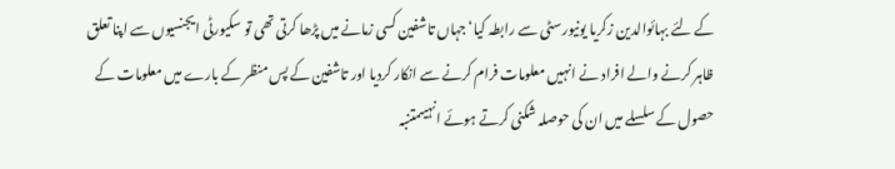کے لئے بہائوالدین زکریا یونیورسٹی سے رابطہ کیا‘ جہاں تاشفین کسی زمانے میں پڑھا کرتی تھی تو سکیورٹی ایجنسیوں سے اپنا تعلق ظاہر کرنے والے افراد نے انہیں معلومات فرام کرنے سے انکار کردیا اور تاشفین کے پس منظر کے بارے میں معلومات کے حصول کے سلسلے میں ان کی حوصلہ شکنی کرتے ہوئے انہیںمتنبہ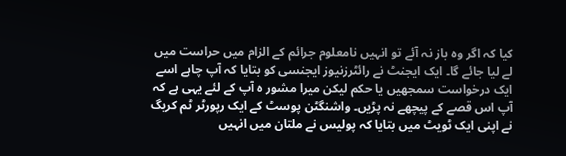کیا کہ اگر وہ باز نہ آئے تو انہیں نامعلوم جرائم کے الزام میں حراست میں لے لیا جائے گا۔ ایک ایجنٹ نے رائٹرزنیوز ایجنسی کو بتایا کہ آپ چاہے اسے ایک درخواست سمجھیں یا حکم لیکن میرا مشور ہ آپ کے لئے یہی ہے کہ آپ اس قصے کے پیچھے نہ پڑیں۔ واشنگٹن پوسٹ کے ایک رپورٹر ٹم کریگ نے اپنی ایک ٹویٹ میں بتایا کہ پولیس نے ملتان میں انہیں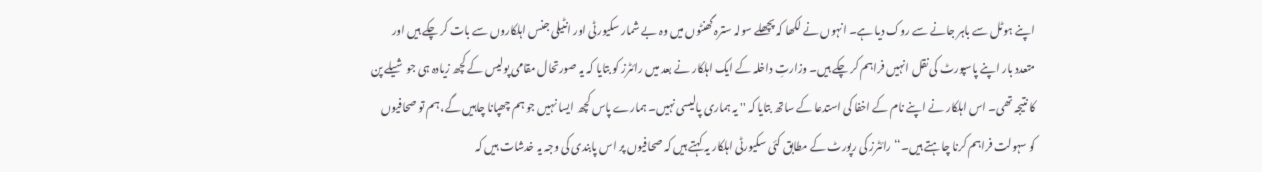اپنے ہوٹل سے باہر جانے سے روک دیا ہے۔ انہوں نے لکھا کہ پچھلے سولہ سترہ گھنٹوں میں وہ بے شمار سکیورٹی اور انٹیلی جنس اہلکاروں سے بات کر چکے ہیں اور متعدد بار اپنے پاسپورٹ کی نقل انہیں فراہم کر چکے ہیں۔ وزارتِ داخلہ کے ایک اہلکار نے بعد میں رائٹرز کو بتایا کہ یہ صورتحال مقامی پولیس کے کچھ زیادہ ہی جو شیلے پن کا نتیجہ تھی۔ اس اہلکار نے اپنے نام کے اخفا کی استدعا کے ساتھ بتایا کہ '' یہ ہماری پالیسی نہیں۔ ہمارے پاس کچھ ایسا نہیں جو ہم چھپانا چاہیں گے، ہم تو صحافیوں کو سہولت فراہم کرنا چاہتے ہیں۔‘‘ رائٹرز کی رپورٹ کے مطابق کئی سکیورٹی اہلکار یہ کہتے ہیں کہ صحافیوں پر اس پابندی کی وجہ یہ خدشات ہیں کہ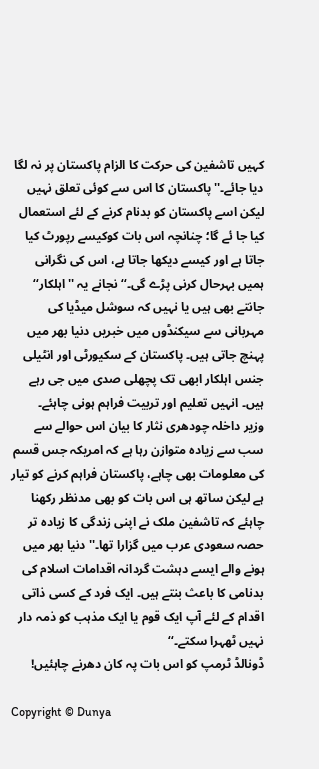کہیں تاشفین کی حرکت کا الزام پاکستان پر نہ لگا دیا جائے۔'' پاکستان کا اس سے کوئی تعلق نہیں لیکن اسے پاکستان کو بدنام کرنے کے لئے استعمال کیا جا ئے گا؛ چنانچہ اس بات کوکیسے رپورٹ کیا جاتا ہے اور کیسے دیکھا جاتا ہے، اس کی نگرانی ہمیں بہرحال کرنی پڑے گی۔‘‘ نجانے یہ ''اہلکار‘‘ جانتے بھی ہیں یا نہیں کہ سوشل میڈیا کی مہربانی سے سیکنڈوں میں خبریں دنیا بھر میں پہنچ جاتی ہیں۔ پاکستان کے سکیورٹی اور انٹیلی جنس اہلکار ابھی تک پچھلی صدی میں جی رہے ہیں۔ انہیں تعلیم اور تربیت فراہم ہونی چاہئے۔
وزیر داخلہ چودھری نثار کا بیان اس حوالے سے سب سے زیادہ متوازن رہا ہے کہ امریکہ جس قسم کی معلومات بھی چاہے، پاکستان فراہم کرنے کو تیار ہے لیکن ساتھ ہی اس بات کو بھی مدنظر رکھنا چاہئے کہ تاشفین ملک نے اپنی زندگی کا زیادہ تر حصہ سعودی عرب میں گزارا تھا۔'' دنیا بھر میں ہونے والے ایسے دہشت گردانہ اقدامات اسلام کی بدنامی کا باعث بنتے ہیں۔ ایک فرد کے کسی ذاتی اقدام کے لئے آپ ایک قوم یا ایک مذہب کو ذمہ دار نہیں ٹھہرا سکتے۔‘‘
ڈونالڈ ٹرمپ کو اس بات پہ کان دھرنے چاہئیں!

Copyright © Dunya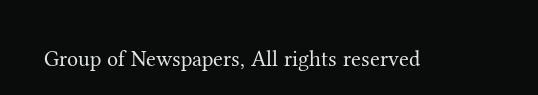Group of Newspapers, All rights reserved